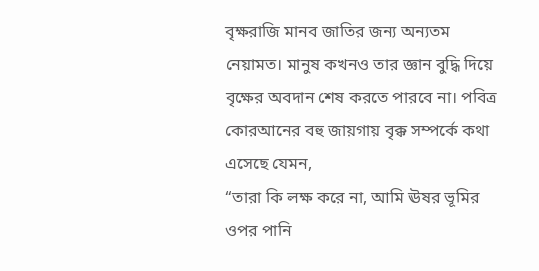বৃক্ষরাজি মানব জাতির জন্য অন্যতম নেয়ামত। মানুষ কখনও তার জ্ঞান বুদ্ধি দিয়ে বৃক্ষের অবদান শেষ করতে পারবে না। পবিত্র কোরআনের বহু জায়গায় বৃক্ক সম্পর্কে কথা এসেছে যেমন,
“তারা কি লক্ষ করে না, আমি ঊষর ভূমির ওপর পানি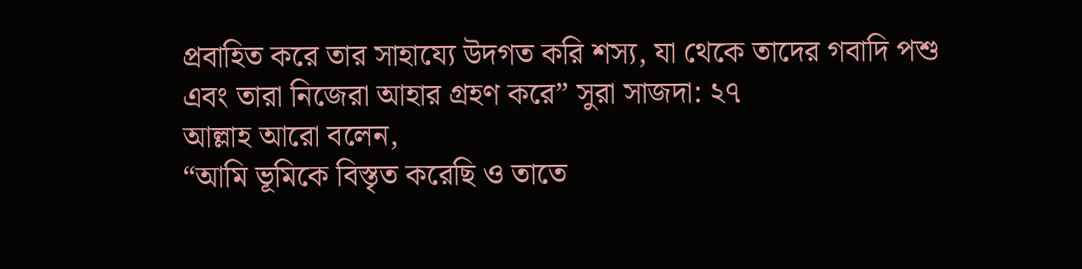প্রবাহিত করে তার সাহায্যে উদগত করি শস্য, যা থেকে তাদের গবাদি পশু এবং তারা নিজেরা আহার গ্রহণ করে” সুরা সাজদা: ২৭
আল্লাহ আরো বলেন,
“আমি ভূমিকে বিস্তৃত করেছি ও তাতে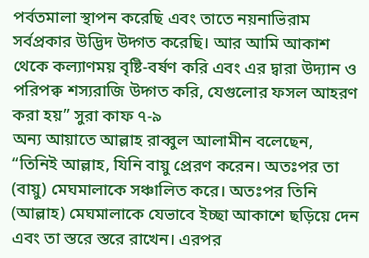পর্বতমালা স্থাপন করেছি এবং তাতে নয়নাভিরাম সর্বপ্রকার উদ্ভিদ উদ্গত করেছি। আর আমি আকাশ থেকে কল্যাণময় বৃষ্টি-বর্ষণ করি এবং এর দ্বারা উদ্যান ও পরিপক্ব শস্যরাজি উদ্গত করি, যেগুলোর ফসল আহরণ করা হয়” সুরা কাফ ৭-৯
অন্য আয়াতে আল্লাহ রাব্বুল আলামীন বলেছেন,
“তিনিই আল্লাহ, যিনি বায়ু প্রেরণ করেন। অতঃপর তা (বায়ু) মেঘমালাকে সঞ্চালিত করে। অতঃপর তিনি (আল্লাহ) মেঘমালাকে যেভাবে ইচ্ছা আকাশে ছড়িয়ে দেন এবং তা স্তরে স্তরে রাখেন। এরপর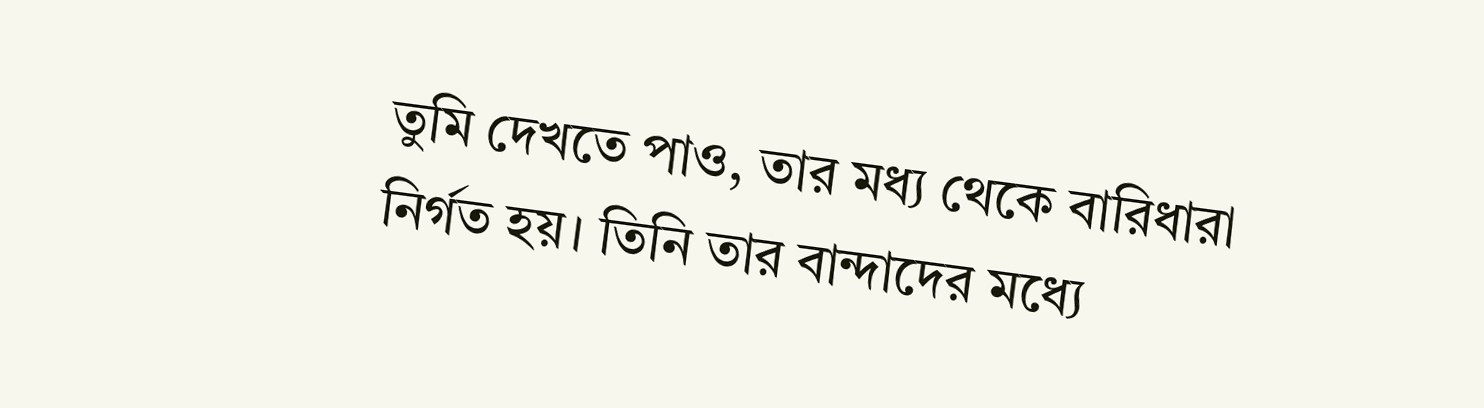তুমি দেখতে পাও, তার মধ্য থেকে বারিধারা নির্গত হয়। তিনি তার বান্দাদের মধ্যে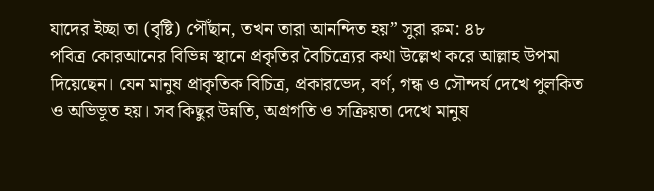যাদের ইচ্ছা তা (বৃষ্টি) পৌঁছান, তখন তারা আনন্দিত হয়” সুরা রুম: ৪৮
পবিত্র কোরআনের বিভিন্ন স্থানে প্রকৃতির বৈচিত্র্যের কথা উল্লেখ করে আল্লাহ উপমা দিয়েছেন। যেন মানুষ প্রাকৃতিক বিচিত্র, প্রকারভেদ, বর্ণ, গন্ধ ও সৌন্দর্য দেখে পুলকিত ও অভিভূত হয়। সব কিছুর উন্নতি, অগ্রগতি ও সক্রিয়তা দেখে মানুষ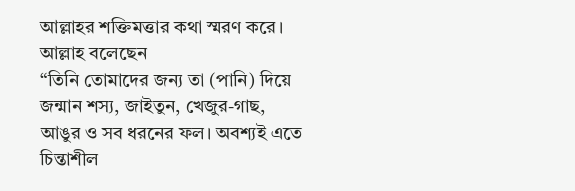আল্লাহর শক্তিমত্তার কথা স্মরণ করে। আল্লাহ বলেছেন
“তিনি তোমাদের জন্য তা (পানি) দিয়ে জন্মান শস্য, জাইতুন, খেজুর-গাছ, আঙুর ও সব ধরনের ফল। অবশ্যই এতে চিন্তাশীল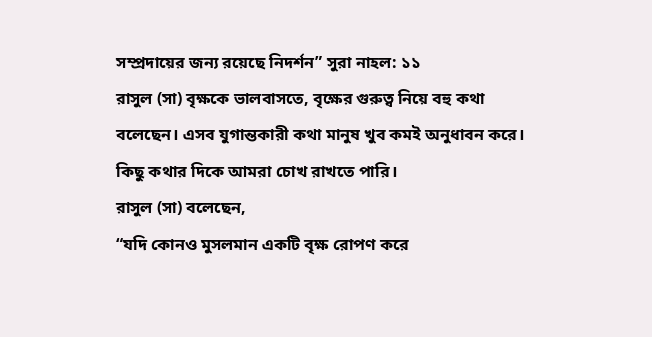সম্প্রদায়ের জন্য রয়েছে নিদর্শন” সুরা নাহল: ১১
রাসুল (সা) বৃক্ষকে ভালবাসতে, বৃক্ষের গুরুত্ব নিয়ে বহু কথা বলেছেন। এসব যুগান্তকারী কথা মানুষ খুব কমই অনুধাবন করে। কিছু কথার দিকে আমরা চোখ রাখতে পারি।
রাসুল (সা) বলেছেন,
“যদি কোনও মুসলমান একটি বৃক্ষ রোপণ করে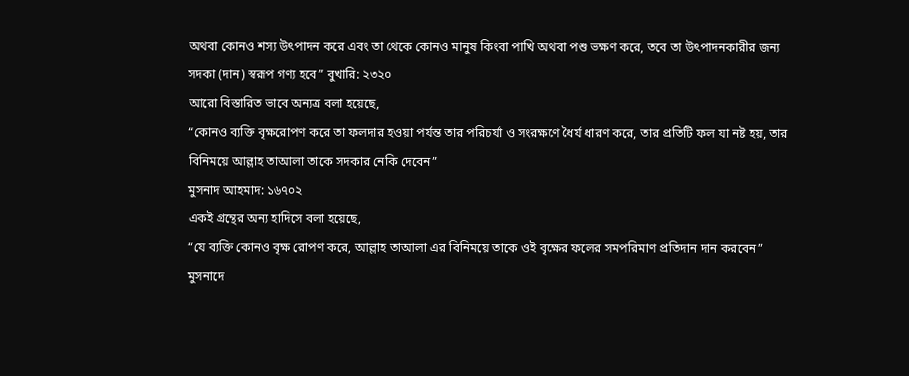অথবা কোনও শস্য উৎপাদন করে এবং তা থেকে কোনও মানুষ কিংবা পাখি অথবা পশু ভক্ষণ করে, তবে তা উৎপাদনকারীর জন্য সদকা (দান) স্বরূপ গণ্য হবে” বুখারি: ২৩২০
আরো বিস্তারিত ভাবে অন্যত্র বলা হয়েছে,
“কোনও ব্যক্তি বৃক্ষরোপণ করে তা ফলদার হওয়া পর্যন্ত তার পরিচর্যা ও সংরক্ষণে ধৈর্য ধারণ করে, তার প্রতিটি ফল যা নষ্ট হয়, তার বিনিময়ে আল্লাহ তাআলা তাকে সদকার নেকি দেবেন”
মুসনাদ আহমাদ: ১৬৭০২
একই গ্রন্থের অন্য হাদিসে বলা হয়েছে,
“যে ব্যক্তি কোনও বৃক্ষ রোপণ করে, আল্লাহ তাআলা এর বিনিময়ে তাকে ওই বৃক্ষের ফলের সমপরিমাণ প্রতিদান দান করবেন”
মুসনাদে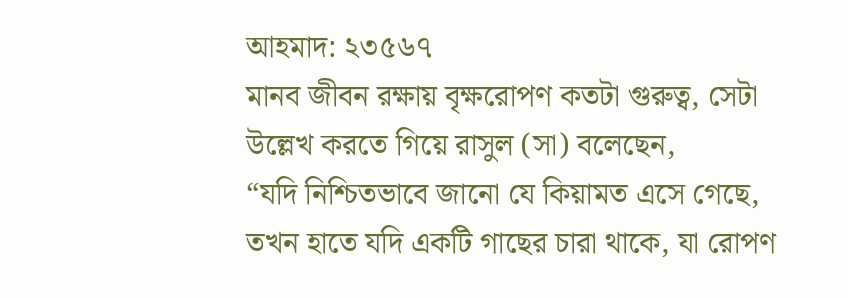আহমাদ: ২৩৫৬৭
মানব জীবন রক্ষায় বৃক্ষরোপণ কতটা গুরুত্ব, সেটা উল্লেখ করতে গিয়ে রাসুল (সা) বলেছেন,
“যদি নিশ্চিতভাবে জানো যে কিয়ামত এসে গেছে, তখন হাতে যদি একটি গাছের চারা থাকে, যা রোপণ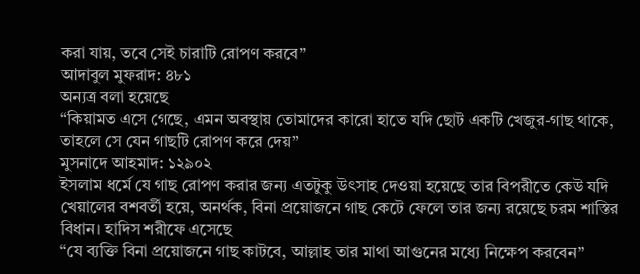করা যায়, তবে সেই চারাটি রোপণ করবে”
আদাবুল মুফরাদ: ৪৮১
অন্যত্র বলা হয়েছে
“কিয়ামত এসে গেছে, এমন অবস্থায় তোমাদের কারো হাতে যদি ছোট একটি খেজুর-গাছ থাকে, তাহলে সে যেন গাছটি রোপণ করে দেয়”
মুসনাদে আহমাদ: ১২৯০২
ইসলাম ধর্মে যে গাছ রোপণ করার জন্য এতটুকু উৎসাহ দেওয়া হয়েছে তার বিপরীতে কেউ যদি খেয়ালের বশবর্তী হয়ে, অনর্থক, বিনা প্রয়োজনে গাছ কেটে ফেলে তার জন্য রয়েছে চরম শাস্তির বিধান। হাদিস শরীফে এসেছে
“যে ব্যক্তি বিনা প্রয়োজনে গাছ কাটবে, আল্লাহ তার মাথা আগুনের মধ্যে নিক্ষেপ করবেন”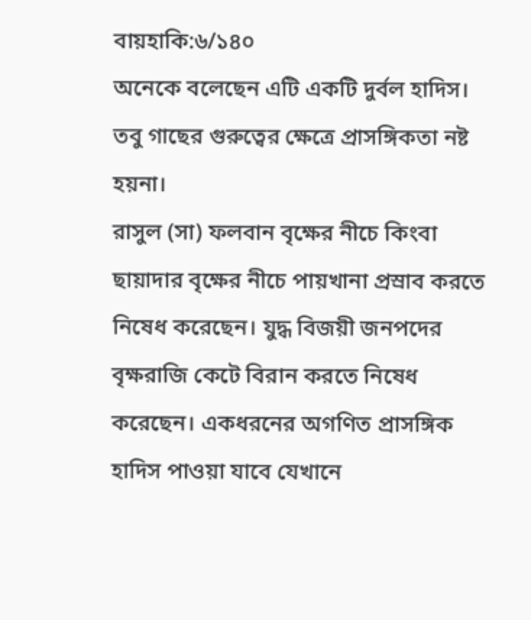বায়হাকি:৬/১৪০
অনেকে বলেছেন এটি একটি দুর্বল হাদিস। তবু গাছের গুরুত্বের ক্ষেত্রে প্রাসঙ্গিকতা নষ্ট হয়না।
রাসুল (সা) ফলবান বৃক্ষের নীচে কিংবা ছায়াদার বৃক্ষের নীচে পায়খানা প্রস্রাব করতে নিষেধ করেছেন। যুদ্ধ বিজয়ী জনপদের বৃক্ষরাজি কেটে বিরান করতে নিষেধ করেছেন। একধরনের অগণিত প্রাসঙ্গিক হাদিস পাওয়া যাবে যেখানে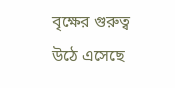বৃক্ষের গুরুত্ব উঠে এসেছে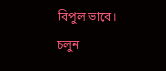বিপুল ভাবে।
চলুন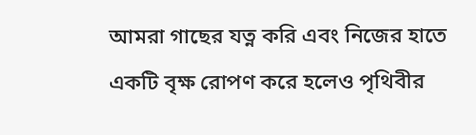আমরা গাছের যত্ন করি এবং নিজের হাতে একটি বৃক্ষ রোপণ করে হলেও পৃথিবীর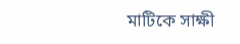মাটিকে সাক্ষী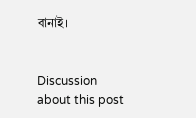বানাই।


Discussion about this post